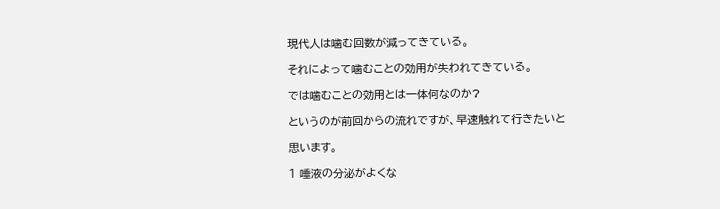現代人は噛む回数が減ってきている。

それによって噛むことの効用が失われてきている。

では噛むことの効用とは一体何なのか?

というのが前回からの流れですが、早速触れて行きたいと

思います。

1 唾液の分泌がよくな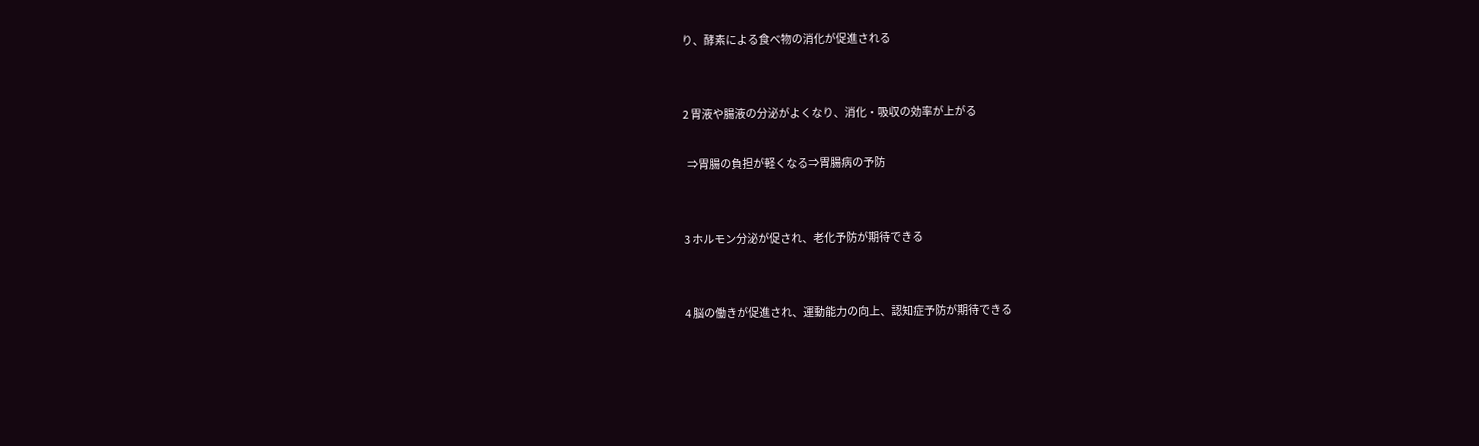り、酵素による食べ物の消化が促進される


2 胃液や腸液の分泌がよくなり、消化・吸収の効率が上がる

  ⇒胃腸の負担が軽くなる⇒胃腸病の予防


3 ホルモン分泌が促され、老化予防が期待できる


4 脳の働きが促進され、運動能力の向上、認知症予防が期待できる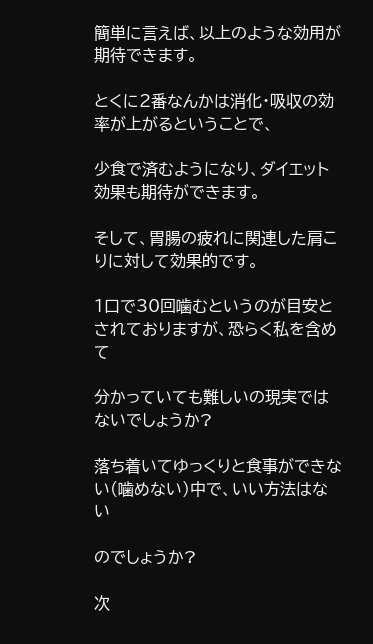簡単に言えば、以上のような効用が期待できます。

とくに2番なんかは消化・吸収の効率が上がるということで、

少食で済むようになり、ダイエット効果も期待ができます。

そして、胃腸の疲れに関連した肩こりに対して効果的です。

1口で30回噛むというのが目安とされておりますが、恐らく私を含めて

分かっていても難しいの現実ではないでしょうか?

落ち着いてゆっくりと食事ができない(噛めない)中で、いい方法はない

のでしょうか?

次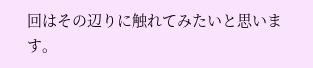回はその辺りに触れてみたいと思います。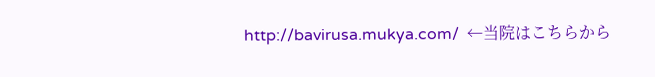http://bavirusa.mukya.com/  ←当院はこちらから